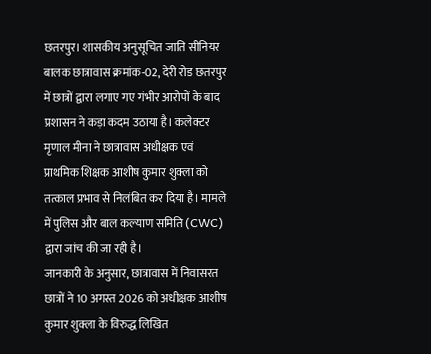छतरपुर। शासकीय अनुसूचित जाति सीनियर बालक छात्रावास क्रमांक-02, देरी रोड छतरपुर में छात्रों द्वारा लगाए गए गंभीर आरोपों के बाद प्रशासन ने कड़ा कदम उठाया है। कलेक्टर मृणाल मीना ने छात्रावास अधीक्षक एवं प्राथमिक शिक्षक आशीष कुमार शुक्ला को तत्काल प्रभाव से निलंबित कर दिया है। मामले में पुलिस और बाल कल्याण समिति (CWC) द्वारा जांच की जा रही है।
जानकारी के अनुसार, छात्रावास में निवासरत छात्रों ने 10 अगस्त 2026 को अधीक्षक आशीष कुमार शुक्ला के विरुद्ध लिखित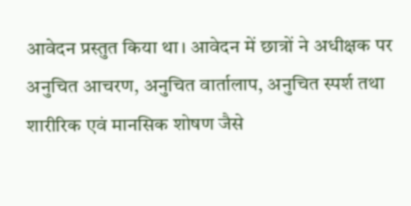आवेदन प्रस्तुत किया था। आवेदन में छात्रों ने अधीक्षक पर अनुचित आचरण, अनुचित वार्तालाप, अनुचित स्पर्श तथा शारीरिक एवं मानसिक शोषण जैसे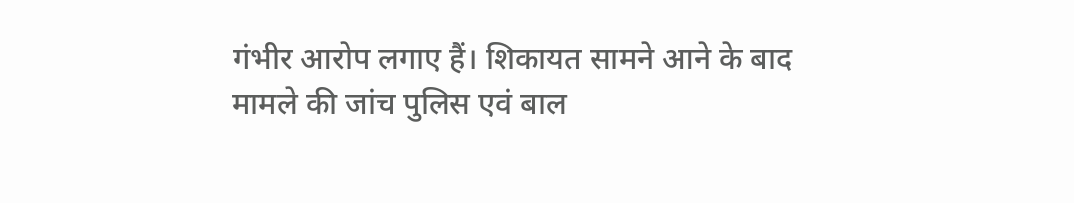गंभीर आरोप लगाए हैं। शिकायत सामने आने के बाद मामले की जांच पुलिस एवं बाल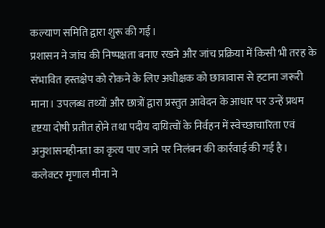कल्याण समिति द्वारा शुरू की गई।
प्रशासन ने जांच की निष्पक्षता बनाए रखने और जांच प्रक्रिया में किसी भी तरह के संभावित हस्तक्षेप को रोकने के लिए अधीक्षक को छात्रावास से हटाना जरूरी माना। उपलब्ध तथ्यों और छात्रों द्वारा प्रस्तुत आवेदन के आधार पर उन्हें प्रथम दृष्टया दोषी प्रतीत होने तथा पदीय दायित्वों के निर्वहन में स्वेच्छाचारिता एवं अनुशासनहीनता का कृत्य पाए जाने पर निलंबन की कार्रवाई की गई है।
कलेक्टर मृणाल मीना ने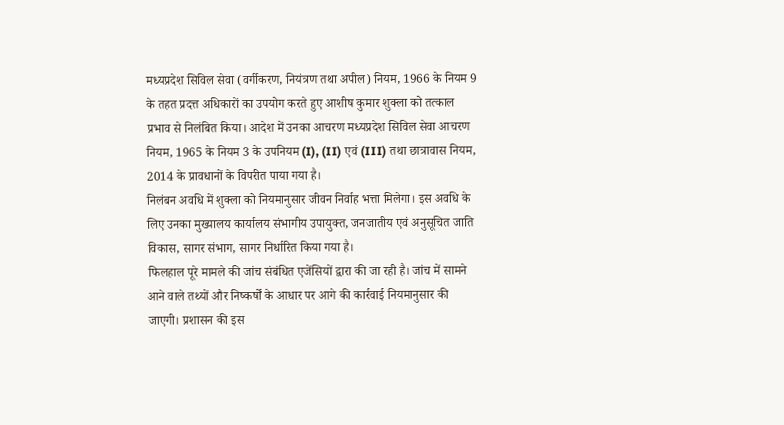मध्यप्रदेश सिविल सेवा (वर्गीकरण, नियंत्रण तथा अपील) नियम, 1966 के नियम 9 के तहत प्रदत्त अधिकारों का उपयोग करते हुए आशीष कुमार शुक्ला को तत्काल प्रभाव से निलंबित किया। आदेश में उनका आचरण मध्यप्रदेश सिविल सेवा आचरण नियम, 1965 के नियम 3 के उपनियम (I), (II) एवं (III) तथा छात्रावास नियम, 2014 के प्रावधानों के विपरीत पाया गया है।
निलंबन अवधि में शुक्ला को नियमानुसार जीवन निर्वाह भत्ता मिलेगा। इस अवधि के लिए उनका मुख्यालय कार्यालय संभागीय उपायुक्त, जनजातीय एवं अनुसूचित जाति विकास, सागर संभाग, सागर निर्धारित किया गया है।
फिलहाल पूरे मामले की जांच संबंधित एजेंसियों द्वारा की जा रही है। जांच में सामने आने वाले तथ्यों और निष्कर्षों के आधार पर आगे की कार्रवाई नियमानुसार की जाएगी। प्रशासन की इस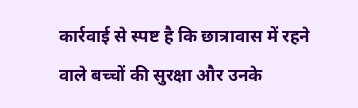कार्रवाई से स्पष्ट है कि छात्रावास में रहने वाले बच्चों की सुरक्षा और उनके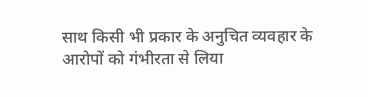साथ किसी भी प्रकार के अनुचित व्यवहार के आरोपों को गंभीरता से लिया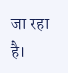जा रहा है।